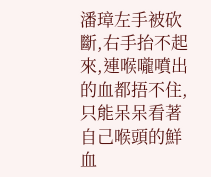潘璋左手被砍斷,右手抬不起來,連喉嚨噴出的血都捂不住,只能呆呆看著自己喉頭的鮮血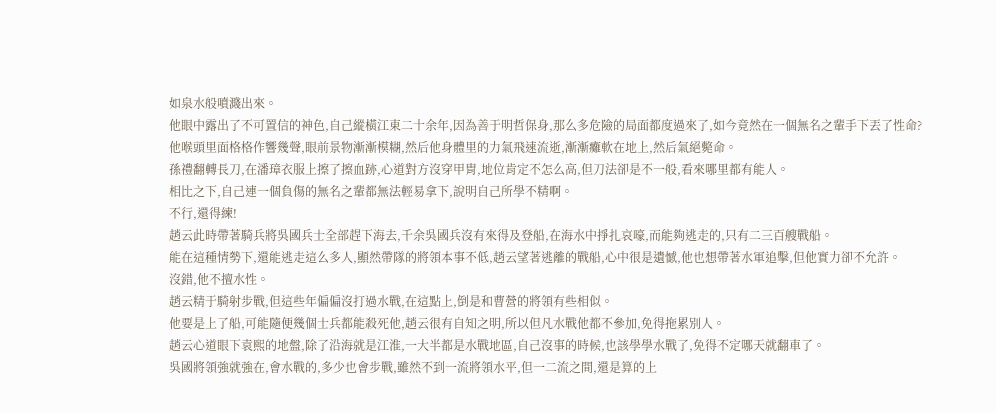如泉水般噴濺出來。
他眼中露出了不可置信的神色,自己縱橫江東二十余年,因為善于明哲保身,那么多危險的局面都度過來了,如今竟然在一個無名之輩手下丟了性命?
他喉頭里面格格作響幾聲,眼前景物漸漸模糊,然后他身體里的力氣飛速流逝,漸漸癱軟在地上,然后氣絕斃命。
孫禮翻轉長刀,在潘璋衣服上擦了擦血跡,心道對方沒穿甲胄,地位肯定不怎么高,但刀法卻是不一般,看來哪里都有能人。
相比之下,自己連一個負傷的無名之輩都無法輕易拿下,說明自己所學不精啊。
不行,還得練!
趙云此時帶著騎兵將吳國兵士全部趕下海去,千余吳國兵沒有來得及登船,在海水中掙扎哀嚎,而能夠逃走的,只有二三百艘戰船。
能在這種情勢下,還能逃走這么多人,顯然帶隊的將領本事不低,趙云望著逃離的戰船,心中很是遺憾,他也想帶著水軍追擊,但他實力卻不允許。
沒錯,他不擅水性。
趙云精于騎射步戰,但這些年偏偏沒打過水戰,在這點上,倒是和曹營的將領有些相似。
他要是上了船,可能隨便幾個士兵都能殺死他,趙云很有自知之明,所以但凡水戰他都不參加,免得拖累別人。
趙云心道眼下袁熙的地盤,除了沿海就是江淮,一大半都是水戰地區,自己沒事的時候,也該學學水戰了,免得不定哪天就翻車了。
吳國將領強就強在,會水戰的,多少也會步戰,雖然不到一流將領水平,但一二流之間,還是算的上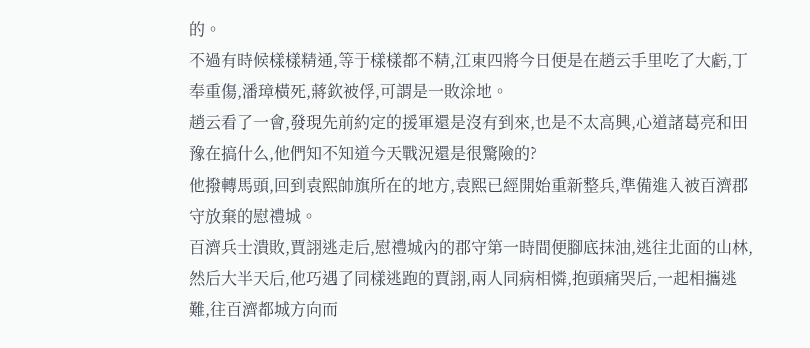的。
不過有時候樣樣精通,等于樣樣都不精,江東四將今日便是在趙云手里吃了大虧,丁奉重傷,潘璋橫死,蔣欽被俘,可謂是一敗涂地。
趙云看了一會,發現先前約定的援軍還是沒有到來,也是不太高興,心道諸葛亮和田豫在搞什么,他們知不知道今天戰況還是很驚險的?
他撥轉馬頭,回到袁熙帥旗所在的地方,袁熙已經開始重新整兵,準備進入被百濟郡守放棄的慰禮城。
百濟兵士潰敗,賈詡逃走后,慰禮城內的郡守第一時間便腳底抹油,逃往北面的山林,然后大半天后,他巧遇了同樣逃跑的賈詡,兩人同病相憐,抱頭痛哭后,一起相攜逃難,往百濟都城方向而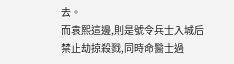去。
而袁熙這邊,則是號令兵士入城后禁止劫掠殺戮,同時命醫士過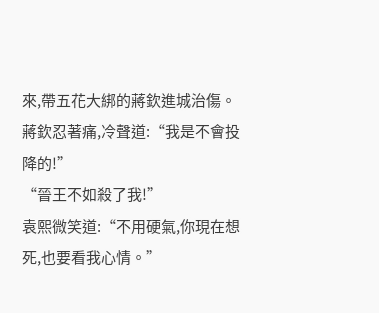來,帶五花大綁的蔣欽進城治傷。
蔣欽忍著痛,冷聲道:“我是不會投降的!”
“晉王不如殺了我!”
袁熙微笑道:“不用硬氣,你現在想死,也要看我心情。”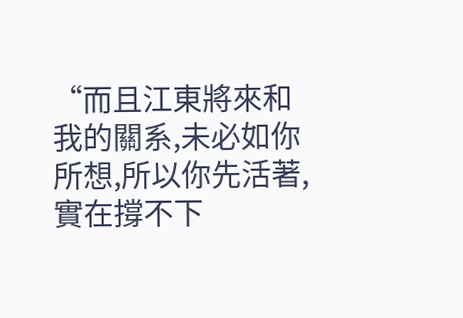“而且江東將來和我的關系,未必如你所想,所以你先活著,實在撐不下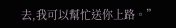去,我可以幫忙送你上路。”